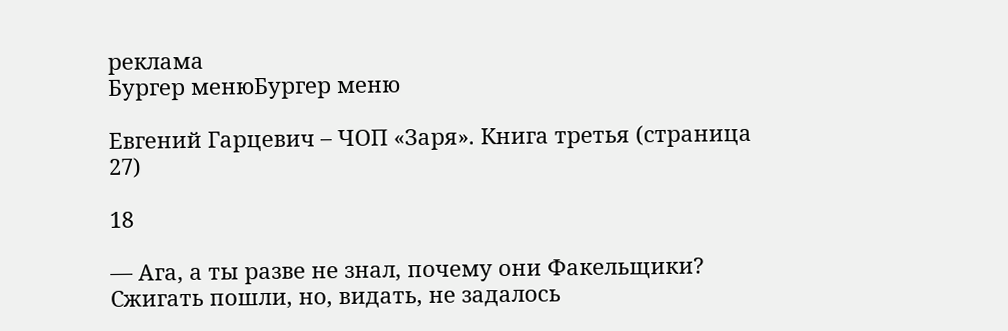реклама
Бургер менюБургер меню

Евгений Гарцевич – ЧОП «Заря». Книга третья (страница 27)

18

— Ага, а ты разве не знал, почему они Факельщики? Сжигать пошли, но, видать, не задалось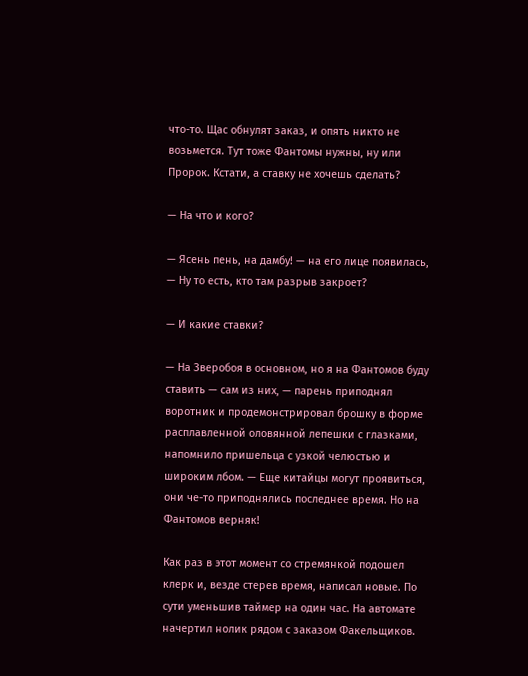что-то. Щас обнулят заказ, и опять никто не возьмется. Тут тоже Фантомы нужны, ну или Пророк. Кстати, а ставку не хочешь сделать?

— На что и кого?

— Ясень пень, на дамбу! — на его лице появилась, — Ну то есть, кто там разрыв закроет?

— И какие ставки?

— На Зверобоя в основном, но я на Фантомов буду ставить — сам из них, — парень приподнял воротник и продемонстрировал брошку в форме расплавленной оловянной лепешки с глазками, напомнило пришельца с узкой челюстью и широким лбом. — Еще китайцы могут проявиться, они че-то приподнялись последнее время. Но на Фантомов верняк!

Как раз в этот момент со стремянкой подошел клерк и, везде стерев время, написал новые. По сути уменьшив таймер на один час. На автомате начертил нолик рядом с заказом Факельщиков.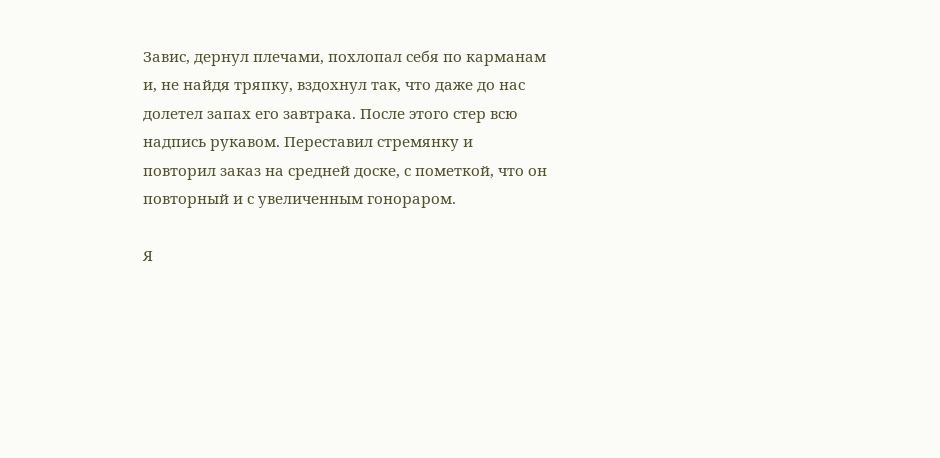Завис, дернул плечами, похлопал себя по карманам и, не найдя тряпку, вздохнул так, что даже до нас долетел запах его завтрака. После этого стер всю надпись рукавом. Переставил стремянку и повторил заказ на средней доске, с пометкой, что он повторный и с увеличенным гонораром.

Я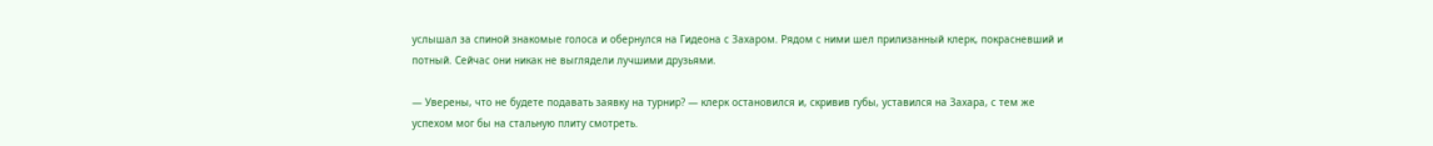услышал за спиной знакомые голоса и обернулся на Гидеона с Захаром. Рядом с ними шел прилизанный клерк, покрасневший и потный. Сейчас они никак не выглядели лучшими друзьями.

— Уверены, что не будете подавать заявку на турнир? — клерк остановился и, скривив губы, уставился на Захара, с тем же успехом мог бы на стальную плиту смотреть.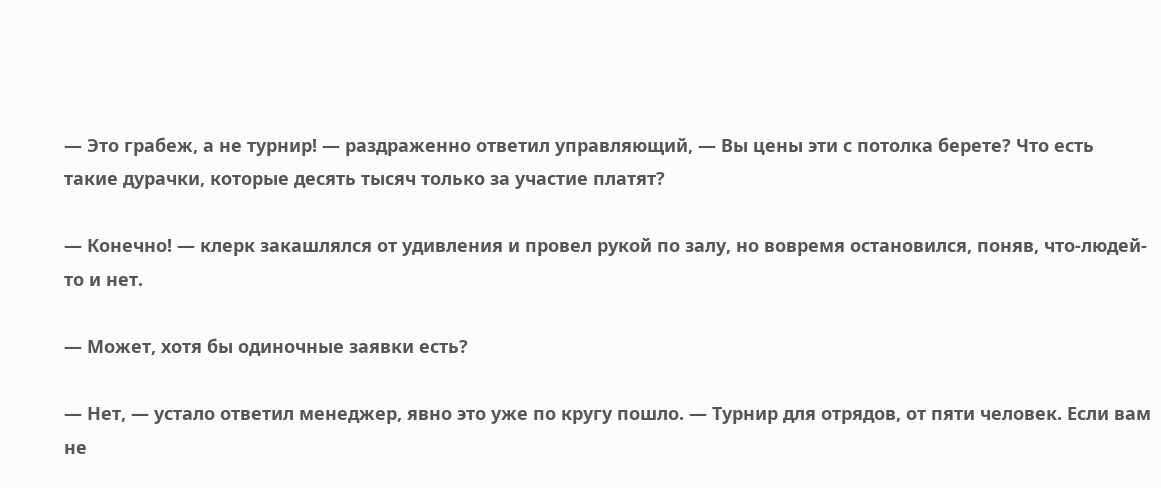— Это грабеж, а не турнир! — раздраженно ответил управляющий, — Вы цены эти с потолка берете? Что есть такие дурачки, которые десять тысяч только за участие платят?

— Конечно! — клерк закашлялся от удивления и провел рукой по залу, но вовремя остановился, поняв, что-людей-то и нет.

— Может, хотя бы одиночные заявки есть?

— Нет, — устало ответил менеджер, явно это уже по кругу пошло. — Турнир для отрядов, от пяти человек. Если вам не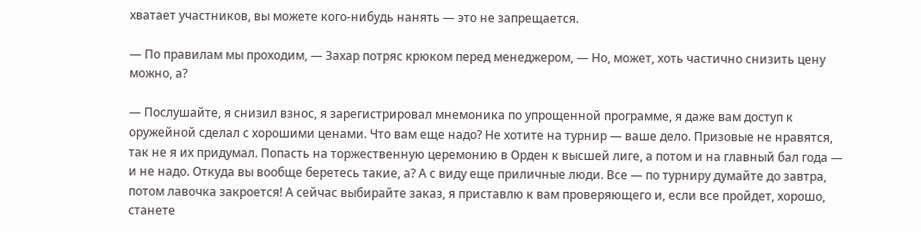хватает участников, вы можете кого-нибудь нанять — это не запрещается.

— По правилам мы проходим, — Захар потряс крюком перед менеджером, — Но, может, хоть частично снизить цену можно, а?

— Послушайте, я снизил взнос, я зарегистрировал мнемоника по упрощенной программе, я даже вам доступ к оружейной сделал с хорошими ценами. Что вам еще надо? Не хотите на турнир — ваше дело. Призовые не нравятся, так не я их придумал. Попасть на торжественную церемонию в Орден к высшей лиге, а потом и на главный бал года — и не надо. Откуда вы вообще беретесь такие, а? А с виду еще приличные люди. Все — по турниру думайте до завтра, потом лавочка закроется! А сейчас выбирайте заказ, я приставлю к вам проверяющего и, если все пройдет, хорошо, станете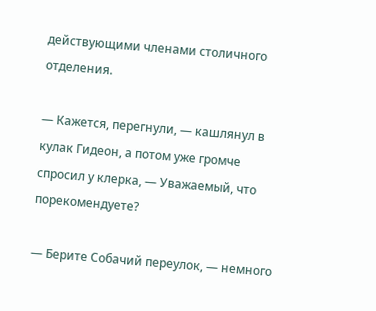действующими членами столичного отделения.

— Кажется, перегнули, — кашлянул в кулак Гидеон, а потом уже громче спросил у клерка, — Уважаемый, что порекомендуете?

— Берите Собачий переулок, — немного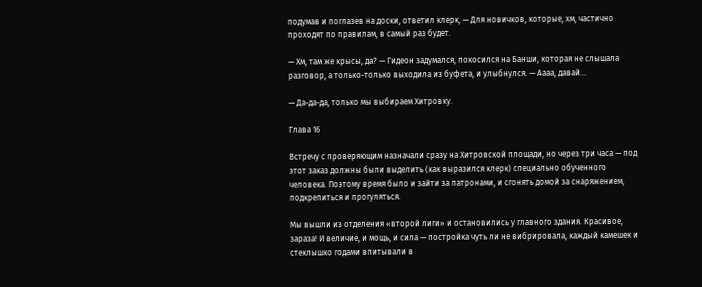подумав и поглазев на доски, ответил клерк, — Для новичков, которые, хм, частично проходят по правилам, в самый раз будет.

— Хм, там же крысы, да? — Гидеон задумался, покосился на Банши, которая не слышала разговор, а только-только выходила из буфета, и улыбнулся. — Аааа, давай…

— Да-да-да, только мы выбираем Хитровку.

Глава 16

Встречу с проверяющим назначали сразу на Хитровской площади, но через три часа — под этот заказ должны были выделить (как выразился клерк) специально обученного человека. Поэтому время было и зайти за патронами, и сгонять домой за снаряжением, подкрепиться и прогуляться.

Мы вышли из отделения «второй лиги» и остановились у главного здания. Красивое, зараза! И величие, и мощь, и сила — постройка чуть ли не вибрировала, каждый камешек и стеклышко годами впитывали в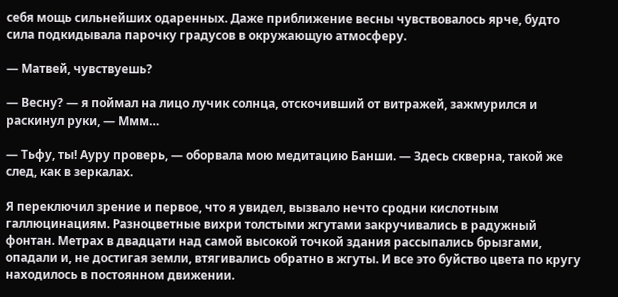себя мощь сильнейших одаренных. Даже приближение весны чувствовалось ярче, будто сила подкидывала парочку градусов в окружающую атмосферу.

— Матвей, чувствуешь?

— Весну? — я поймал на лицо лучик солнца, отскочивший от витражей, зажмурился и раскинул руки, — Ммм…

— Тьфу, ты! Ауру проверь, — оборвала мою медитацию Банши. — Здесь скверна, такой же след, как в зеркалах.

Я переключил зрение и первое, что я увидел, вызвало нечто сродни кислотным галлюцинациям. Разноцветные вихри толстыми жгутами закручивались в радужный фонтан. Метрах в двадцати над самой высокой точкой здания рассыпались брызгами, опадали и, не достигая земли, втягивались обратно в жгуты. И все это буйство цвета по кругу находилось в постоянном движении.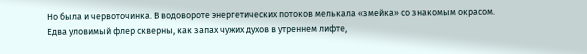Но была и червоточинка. В водовороте энергетических потоков мелькала «змейка» со знакомым окрасом. Едва уловимый флер скверны, как запах чужих духов в утреннем лифте,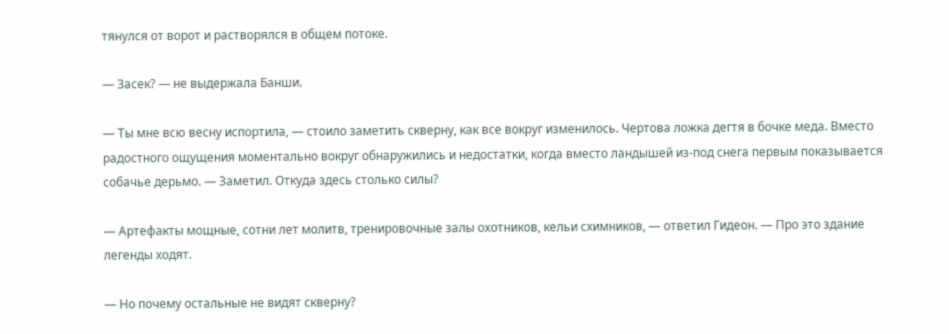тянулся от ворот и растворялся в общем потоке.

— Засек? — не выдержала Банши.

— Ты мне всю весну испортила, — стоило заметить скверну, как все вокруг изменилось. Чертова ложка дегтя в бочке меда. Вместо радостного ощущения моментально вокруг обнаружились и недостатки, когда вместо ландышей из-под снега первым показывается собачье дерьмо. — Заметил. Откуда здесь столько силы?

— Артефакты мощные, сотни лет молитв, тренировочные залы охотников, кельи схимников, — ответил Гидеон. — Про это здание легенды ходят.

— Но почему остальные не видят скверну?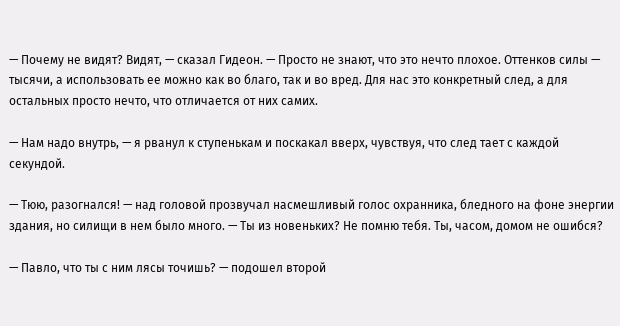— Почему не видят? Видят, — сказал Гидеон. — Просто не знают, что это нечто плохое. Оттенков силы — тысячи, а использовать ее можно как во благо, так и во вред. Для нас это конкретный след, а для остальных просто нечто, что отличается от них самих.

— Нам надо внутрь, — я рванул к ступенькам и поскакал вверх, чувствуя, что след тает с каждой секундой.

— Тюю, разогнался! — над головой прозвучал насмешливый голос охранника, бледного на фоне энергии здания, но силищи в нем было много. — Ты из новеньких? Не помню тебя. Ты, часом, домом не ошибся?

— Павло, что ты с ним лясы точишь? — подошел второй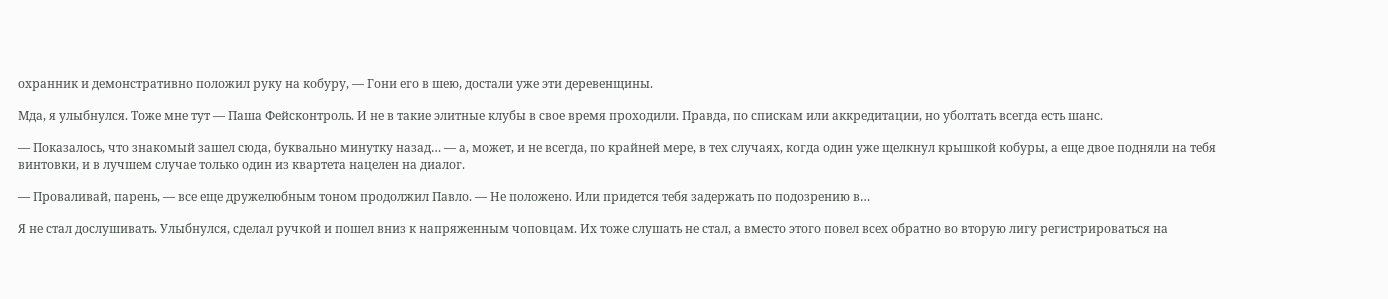охранник и демонстративно положил руку на кобуру, — Гони его в шею, достали уже эти деревенщины.

Мда, я улыбнулся. Тоже мне тут — Паша Фейсконтроль. И не в такие элитные клубы в свое время проходили. Правда, по спискам или аккредитации, но уболтать всегда есть шанс.

— Показалось, что знакомый зашел сюда, буквально минутку назад… — а, может, и не всегда, по крайней мере, в тех случаях, когда один уже щелкнул крышкой кобуры, а еще двое подняли на тебя винтовки, и в лучшем случае только один из квартета нацелен на диалог.

— Проваливай, парень, — все еще дружелюбным тоном продолжил Павло. — Не положено. Или придется тебя задержать по подозрению в…

Я не стал дослушивать. Улыбнулся, сделал ручкой и пошел вниз к напряженным чоповцам. Их тоже слушать не стал, а вместо этого повел всех обратно во вторую лигу регистрироваться на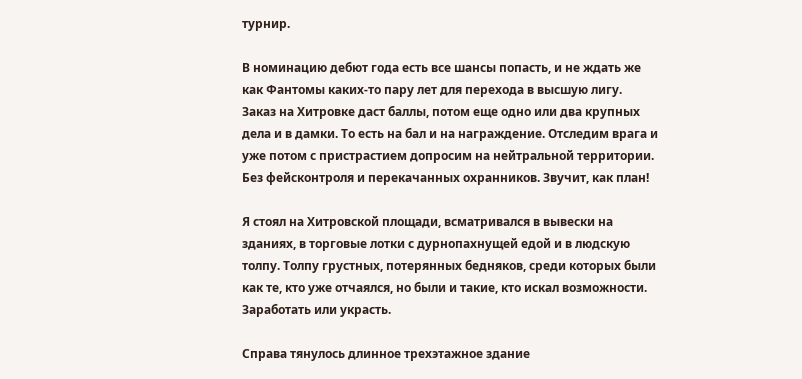турнир.

В номинацию дебют года есть все шансы попасть, и не ждать же как Фантомы каких-то пару лет для перехода в высшую лигу. Заказ на Хитровке даст баллы, потом еще одно или два крупных дела и в дамки. То есть на бал и на награждение. Отследим врага и уже потом с пристрастием допросим на нейтральной территории. Без фейсконтроля и перекачанных охранников. Звучит, как план!

Я стоял на Хитровской площади, всматривался в вывески на зданиях, в торговые лотки с дурнопахнущей едой и в людскую толпу. Толпу грустных, потерянных бедняков, среди которых были как те, кто уже отчаялся, но были и такие, кто искал возможности. Заработать или украсть.

Справа тянулось длинное трехэтажное здание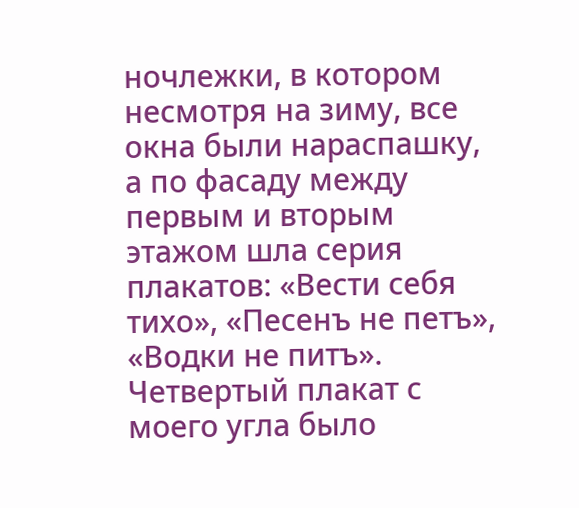ночлежки, в котором несмотря на зиму, все окна были нараспашку, а по фасаду между первым и вторым этажом шла серия плакатов: «Вести себя тихо», «Песенъ не петъ», «Водки не питъ». Четвертый плакат с моего угла было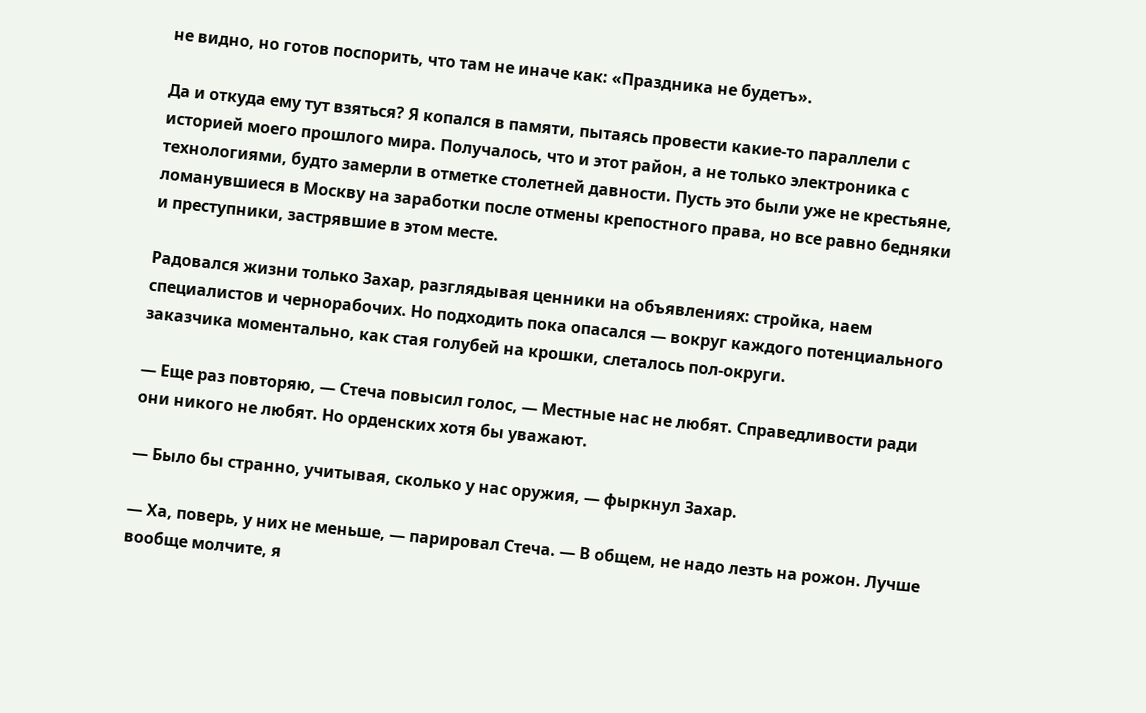не видно, но готов поспорить, что там не иначе как: «Праздника не будетъ».

Да и откуда ему тут взяться? Я копался в памяти, пытаясь провести какие-то параллели с историей моего прошлого мира. Получалось, что и этот район, а не только электроника с технологиями, будто замерли в отметке столетней давности. Пусть это были уже не крестьяне, ломанувшиеся в Москву на заработки после отмены крепостного права, но все равно бедняки и преступники, застрявшие в этом месте.

Радовался жизни только Захар, разглядывая ценники на объявлениях: стройка, наем специалистов и чернорабочих. Но подходить пока опасался — вокруг каждого потенциального заказчика моментально, как стая голубей на крошки, слеталось пол-округи.

— Еще раз повторяю, — Стеча повысил голос, — Местные нас не любят. Справедливости ради они никого не любят. Но орденских хотя бы уважают.

— Было бы странно, учитывая, сколько у нас оружия, — фыркнул Захар.

— Ха, поверь, у них не меньше, — парировал Стеча. — В общем, не надо лезть на рожон. Лучше вообще молчите, я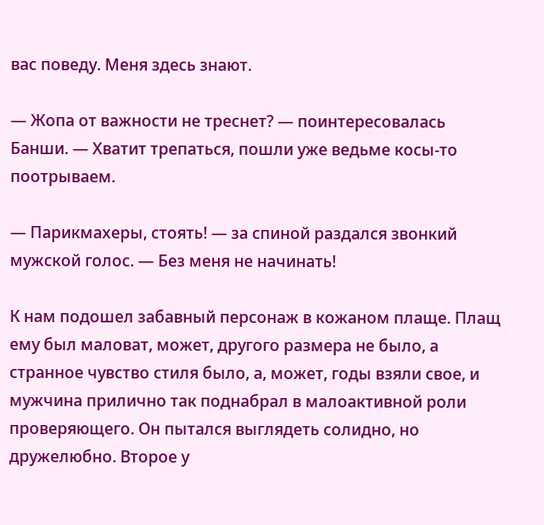вас поведу. Меня здесь знают.

— Жопа от важности не треснет? — поинтересовалась Банши. — Хватит трепаться, пошли уже ведьме косы-то поотрываем.

— Парикмахеры, стоять! — за спиной раздался звонкий мужской голос. — Без меня не начинать!

К нам подошел забавный персонаж в кожаном плаще. Плащ ему был маловат, может, другого размера не было, а странное чувство стиля было, а, может, годы взяли свое, и мужчина прилично так поднабрал в малоактивной роли проверяющего. Он пытался выглядеть солидно, но дружелюбно. Второе у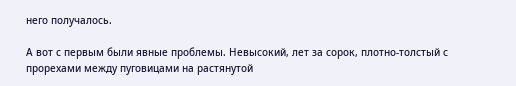него получалось.

А вот с первым были явные проблемы. Невысокий, лет за сорок, плотно-толстый с прорехами между пуговицами на растянутой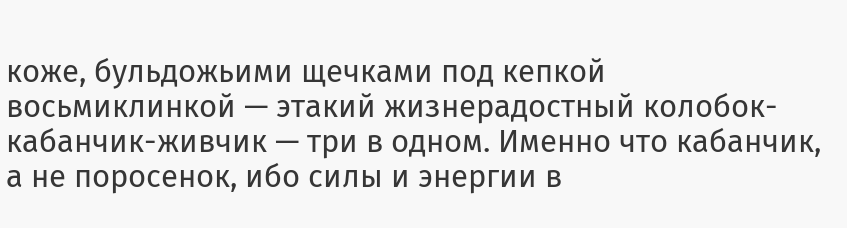коже, бульдожьими щечками под кепкой восьмиклинкой — этакий жизнерадостный колобок-кабанчик-живчик — три в одном. Именно что кабанчик, а не поросенок, ибо силы и энергии в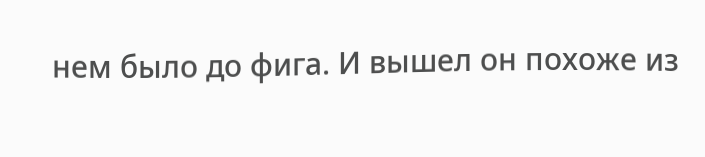нем было до фига. И вышел он похоже из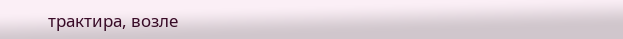трактира, возле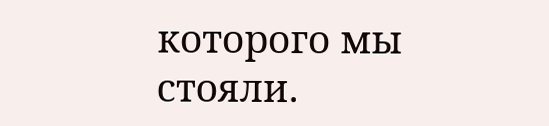которого мы стояли.